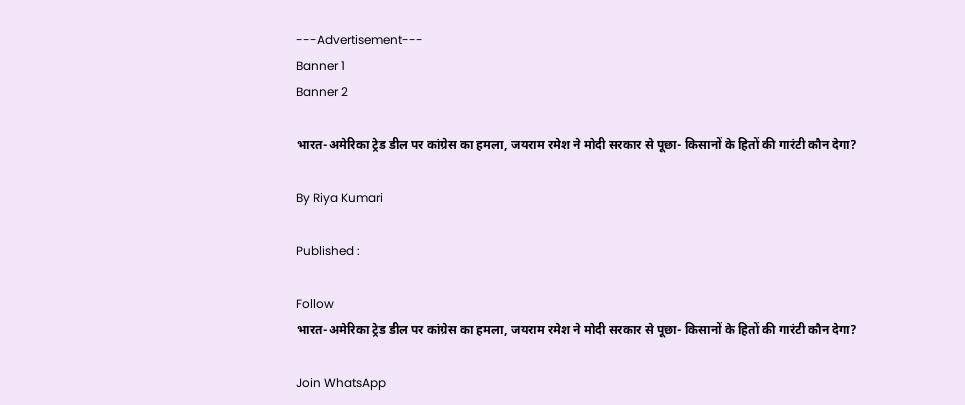---Advertisement---
Banner 1
Banner 2

भारत-अमेरिका ट्रेड डील पर कांग्रेस का हमला, जयराम रमेश ने मोदी सरकार से पूछा- किसानों के हितों की गारंटी कौन देगा?

By Riya Kumari

Published :

Follow
भारत-अमेरिका ट्रेड डील पर कांग्रेस का हमला, जयराम रमेश ने मोदी सरकार से पूछा- किसानों के हितों की गारंटी कौन देगा?

Join WhatsApp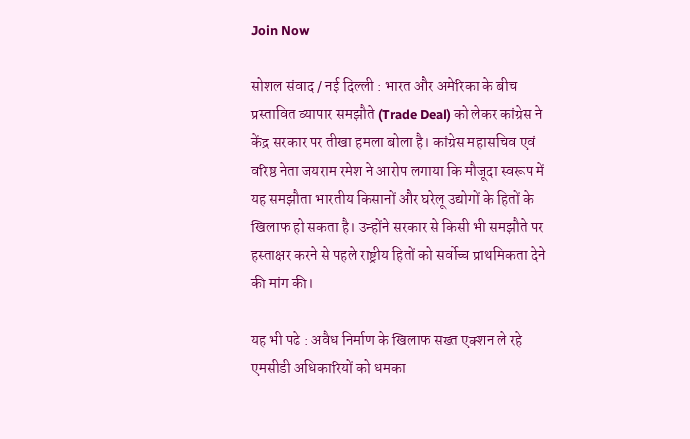Join Now

सोशल संवाद / नई दिल्ली : भारत और अमेरिका के बीच प्रस्तावित व्यापार समझौते (Trade Deal) को लेकर कांग्रेस ने केंद्र सरकार पर तीखा हमला बोला है। कांग्रेस महासचिव एवं वरिष्ठ नेता जयराम रमेश ने आरोप लगाया कि मौजूदा स्वरूप में यह समझौता भारतीय किसानों और घरेलू उद्योगों के हितों के खिलाफ हो सकता है। उन्होंने सरकार से किसी भी समझौते पर हस्ताक्षर करने से पहले राष्ट्रीय हितों को सर्वोच्च प्राथमिकता देने की मांग की।

यह भी पढे : अवैध निर्माण के खिलाफ सख्त एक्शन ले रहे एमसीडी अधिकारियों को धमका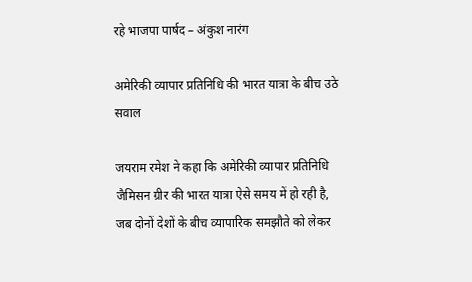रहे भाजपा पार्षद – अंकुश नारंग

अमेरिकी व्यापार प्रतिनिधि की भारत यात्रा के बीच उठे सवाल

जयराम रमेश ने कहा कि अमेरिकी व्यापार प्रतिनिधि जैमिसन ग्रीर की भारत यात्रा ऐसे समय में हो रही है, जब दोनों देशों के बीच व्यापारिक समझौते को लेकर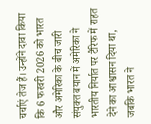चर्चाएं तेज हैं। उन्होंने दावा किया कि 6 फरवरी 2026 को भारत और अमेरिका के बीच जारी संयुक्त बयान में अमेरिका ने भारतीय निर्यात पर टैरिफ में राहत देने का आश्वासन दिया था, जबकि भारत ने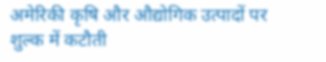अमेरिकी कृषि और औद्योगिक उत्पादों पर शुल्क में कटौती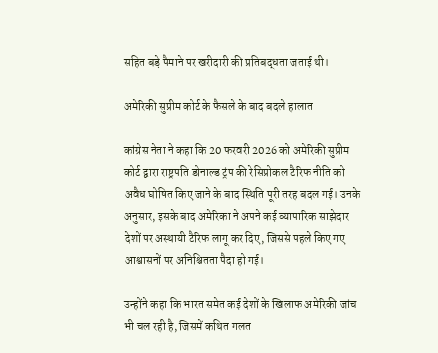सहित बड़े पैमाने पर खरीदारी की प्रतिबद्धता जताई थी।

अमेरिकी सुप्रीम कोर्ट के फैसले के बाद बदले हालात

कांग्रेस नेता ने कहा कि 20 फरवरी 2026 को अमेरिकी सुप्रीम कोर्ट द्वारा राष्ट्रपति डोनाल्ड ट्रंप की रेसिप्रोकल टैरिफ नीति को अवैध घोषित किए जाने के बाद स्थिति पूरी तरह बदल गई। उनके अनुसार, इसके बाद अमेरिका ने अपने कई व्यापारिक साझेदार देशों पर अस्थायी टैरिफ लागू कर दिए, जिससे पहले किए गए आश्वासनों पर अनिश्चितता पैदा हो गई।

उन्होंने कहा कि भारत समेत कई देशों के खिलाफ अमेरिकी जांच भी चल रही है, जिसमें कथित गलत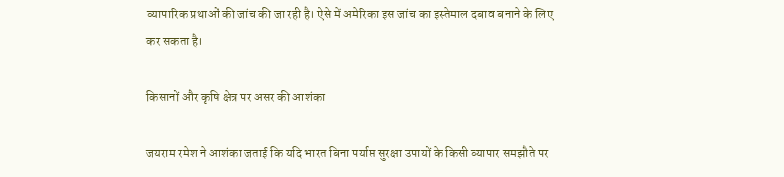व्यापारिक प्रथाओं की जांच की जा रही है। ऐसे में अमेरिका इस जांच का इस्तेमाल दबाव बनाने के लिए कर सकता है।

किसानों और कृषि क्षेत्र पर असर की आशंका

जयराम रमेश ने आशंका जताई कि यदि भारत बिना पर्याप्त सुरक्षा उपायों के किसी व्यापार समझौते पर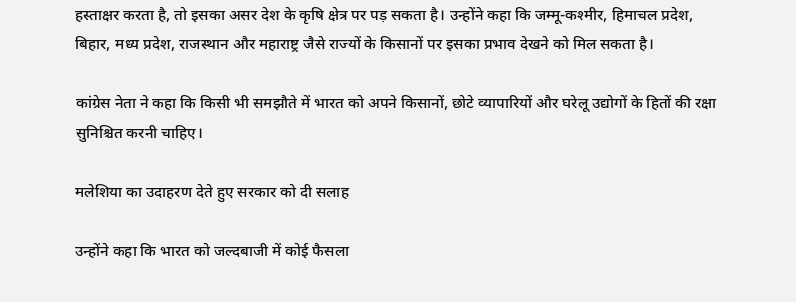हस्ताक्षर करता है, तो इसका असर देश के कृषि क्षेत्र पर पड़ सकता है। उन्होंने कहा कि जम्मू-कश्मीर, हिमाचल प्रदेश, बिहार, मध्य प्रदेश, राजस्थान और महाराष्ट्र जैसे राज्यों के किसानों पर इसका प्रभाव देखने को मिल सकता है।

कांग्रेस नेता ने कहा कि किसी भी समझौते में भारत को अपने किसानों, छोटे व्यापारियों और घरेलू उद्योगों के हितों की रक्षा सुनिश्चित करनी चाहिए।

मलेशिया का उदाहरण देते हुए सरकार को दी सलाह

उन्होंने कहा कि भारत को जल्दबाजी में कोई फैसला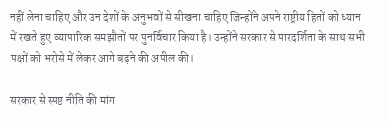नहीं लेना चाहिए और उन देशों के अनुभवों से सीखना चाहिए जिन्होंने अपने राष्ट्रीय हितों को ध्यान में रखते हुए व्यापारिक समझौतों पर पुनर्विचार किया है। उन्होंने सरकार से पारदर्शिता के साथ सभी पक्षों को भरोसे में लेकर आगे बढ़ने की अपील की।

सरकार से स्पष्ट नीति की मांग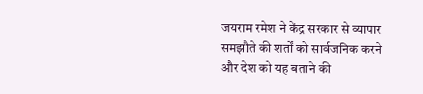जयराम रमेश ने केंद्र सरकार से व्यापार समझौते की शर्तों को सार्वजनिक करने और देश को यह बताने की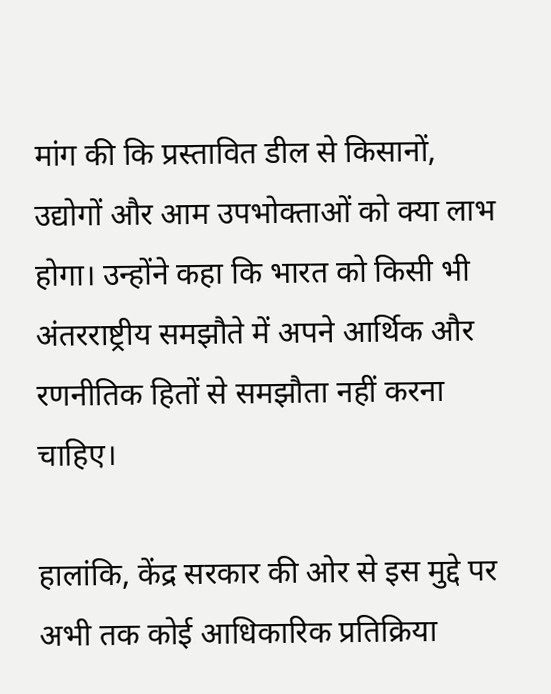मांग की कि प्रस्तावित डील से किसानों, उद्योगों और आम उपभोक्ताओं को क्या लाभ होगा। उन्होंने कहा कि भारत को किसी भी अंतरराष्ट्रीय समझौते में अपने आर्थिक और रणनीतिक हितों से समझौता नहीं करना चाहिए।

हालांकि, केंद्र सरकार की ओर से इस मुद्दे पर अभी तक कोई आधिकारिक प्रतिक्रिया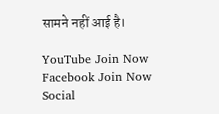सामने नहीं आई है।

YouTube Join Now
Facebook Join Now
Social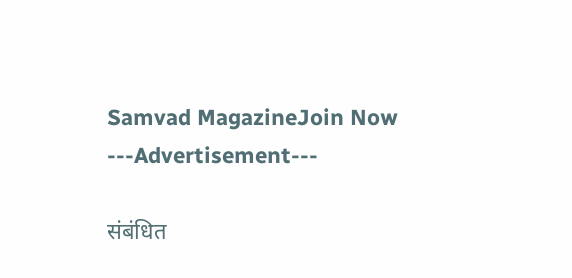Samvad MagazineJoin Now
---Advertisement---

संबंधित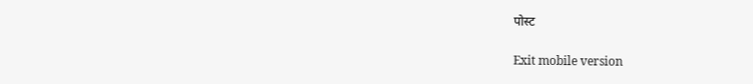पोस्ट

Exit mobile version